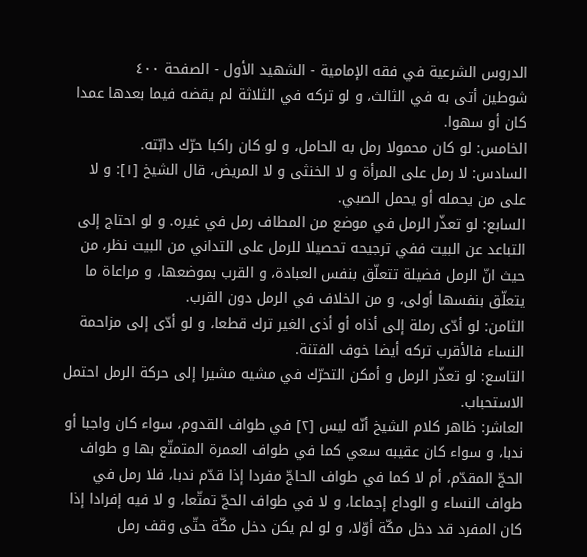الدروس الشرعية في فقه الإمامية - الشهيد الأول - الصفحة ٤٠٠
شوطين أتى به في الثالث، و لو تركه في الثلاثة لم يقضه فيما بعدها عمدا كان أو سهوا.
الخامس: لو كان محمولا رمل به الحامل، و لو كان راكبا حرّك دابّته.
السادس: لا رمل على المرأة و لا الخنثى و لا المريض، قال الشيخ [١]: و لا على من يحمله أو يحمل الصبي.
السابع: لو تعذّر الرمل في موضع من المطاف رمل في غيره. و لو احتاج إلى التباعد عن البيت ففي ترجيحه تحصيلا للرمل على التداني من البيت نظر، من حيث انّ الرمل فضيلة تتعلّق بنفس العبادة، و القرب بموضعها، و مراعاة ما يتعلّق بنفسها أولى، و من الخلاف في الرمل دون القرب.
الثامن: لو أدّى رملة إلى أذاه أو أذى الغير ترك قطعا، و لو أدّى إلى مزاحمة النساء فالأقرب تركه أيضا خوف الفتنة.
التاسع: لو تعذّر الرمل و أمكن التحرّك في مشيه مشيرا إلى حركة الرمل احتمل الاستحباب.
العاشر: ظاهر كلام الشيخ أنّه ليس [٢] في طواف القدوم، سواء كان واجبا أو ندبا، و سواء كان عقيبه سعي كما في طواف العمرة المتمتّع بها و طواف الحجّ المقدّم، أم لا كما في طواف الحاجّ مفردا إذا قدّم ندبا، فلا رمل في طواف النساء و الوداع إجماعا، و لا في طواف الحجّ تمتّعا، و لا فيه إفرادا إذا كان المفرد قد دخل مكّة أوّلا، و لو لم يكن دخل مكّة حتّى وقف رمل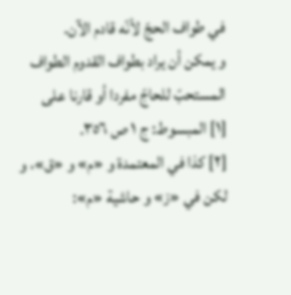في طواف الحجّ لأنّه قادم الآن.
و يمكن أن يراد بطواف القدوم الطواف المستحبّ للحاجّ مفردا أو قارنا على
[١] المبسوط: ج ١ ص ٣٥٦.
[٢] كذا في المعتمدة و «م» و «ق»، و لكن في «ز» و حاشية «م»: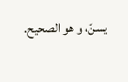يسنّ، و هو الصحيح.